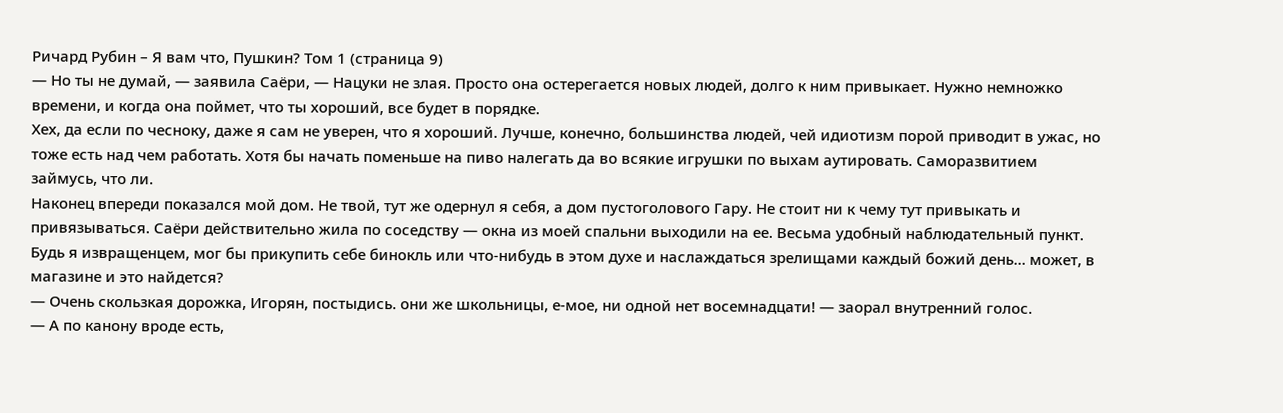Ричард Рубин – Я вам что, Пушкин? Том 1 (страница 9)
— Но ты не думай, — заявила Саёри, — Нацуки не злая. Просто она остерегается новых людей, долго к ним привыкает. Нужно немножко времени, и когда она поймет, что ты хороший, все будет в порядке.
Хех, да если по чесноку, даже я сам не уверен, что я хороший. Лучше, конечно, большинства людей, чей идиотизм порой приводит в ужас, но тоже есть над чем работать. Хотя бы начать поменьше на пиво налегать да во всякие игрушки по выхам аутировать. Саморазвитием займусь, что ли.
Наконец впереди показался мой дом. Не твой, тут же одернул я себя, а дом пустоголового Гару. Не стоит ни к чему тут привыкать и привязываться. Саёри действительно жила по соседству — окна из моей спальни выходили на ее. Весьма удобный наблюдательный пункт. Будь я извращенцем, мог бы прикупить себе бинокль или что-нибудь в этом духе и наслаждаться зрелищами каждый божий день… может, в магазине и это найдется?
— Очень скользкая дорожка, Игорян, постыдись. они же школьницы, е-мое, ни одной нет восемнадцати! — заорал внутренний голос.
— А по канону вроде есть,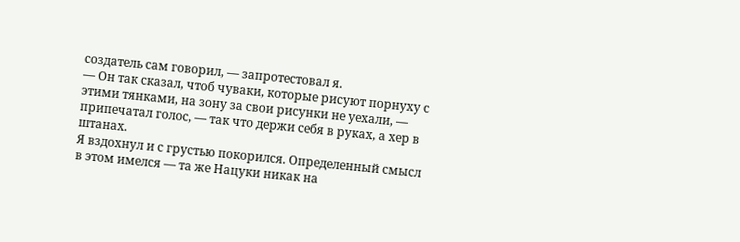создатель сам говорил, — запротестовал я.
— Он так сказал, чтоб чуваки, которые рисуют порнуху с этими тянками, на зону за свои рисунки не уехали, — припечатал голос, — так что держи себя в руках, а хер в штанах.
Я вздохнул и с грустью покорился. Определенный смысл в этом имелся — та же Нацуки никак на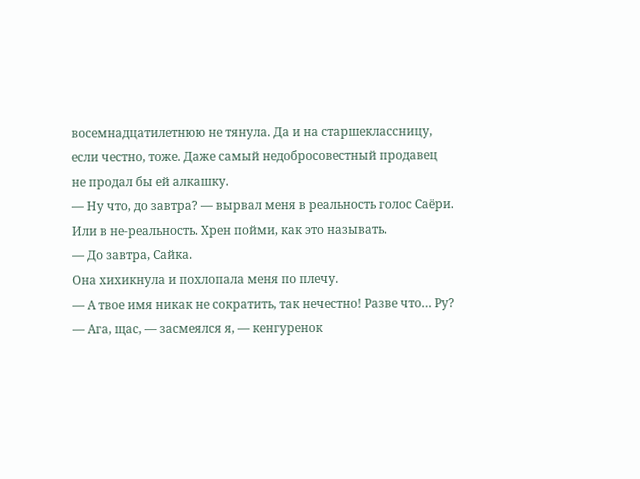восемнадцатилетнюю не тянула. Да и на старшеклассницу, если честно, тоже. Даже самый недобросовестный продавец не продал бы ей алкашку.
— Ну что, до завтра? — вырвал меня в реальность голос Саёри. Или в не-реальность. Хрен пойми, как это называть.
— До завтра, Сайка.
Она хихикнула и похлопала меня по плечу.
— А твое имя никак не сократить, так нечестно! Разве что… Ру?
— Ага, щас, — засмеялся я, — кенгуренок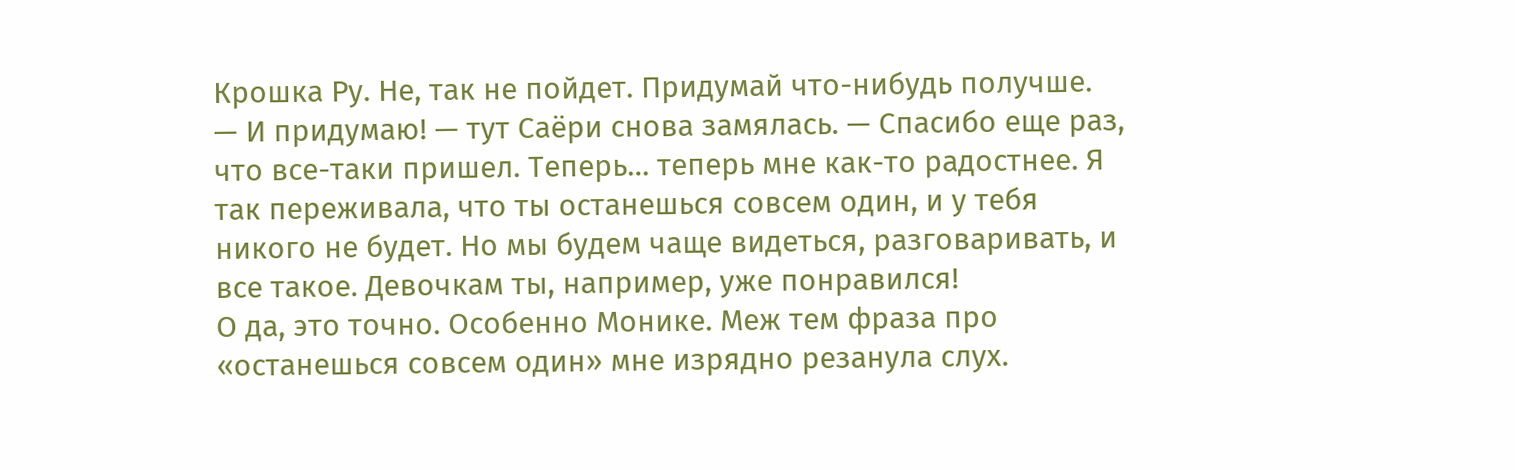Крошка Ру. Не, так не пойдет. Придумай что-нибудь получше.
— И придумаю! — тут Саёри снова замялась. — Спасибо еще раз, что все-таки пришел. Теперь… теперь мне как-то радостнее. Я так переживала, что ты останешься совсем один, и у тебя никого не будет. Но мы будем чаще видеться, разговаривать, и все такое. Девочкам ты, например, уже понравился!
О да, это точно. Особенно Монике. Меж тем фраза про «останешься совсем один» мне изрядно резанула слух.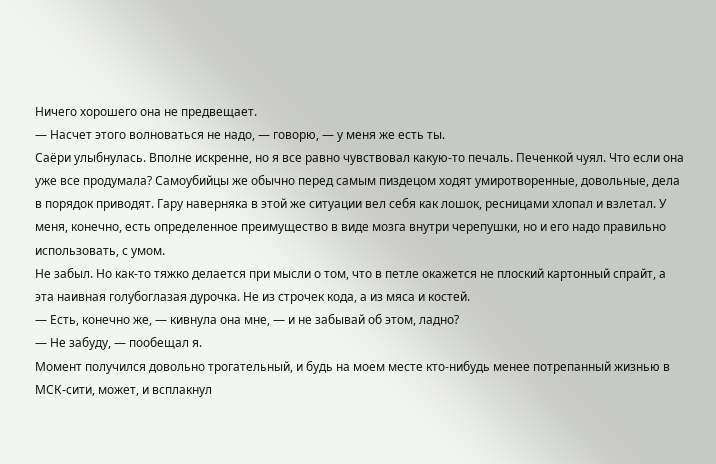Ничего хорошего она не предвещает.
— Насчет этого волноваться не надо, — говорю, — у меня же есть ты.
Саёри улыбнулась. Вполне искренне, но я все равно чувствовал какую-то печаль. Печенкой чуял. Что если она уже все продумала? Самоубийцы же обычно перед самым пиздецом ходят умиротворенные, довольные, дела в порядок приводят. Гару наверняка в этой же ситуации вел себя как лошок, ресницами хлопал и взлетал. У меня, конечно, есть определенное преимущество в виде мозга внутри черепушки, но и его надо правильно использовать, с умом.
Не забыл. Но как-то тяжко делается при мысли о том, что в петле окажется не плоский картонный спрайт, а эта наивная голубоглазая дурочка. Не из строчек кода, а из мяса и костей.
— Есть, конечно же, — кивнула она мне, — и не забывай об этом, ладно?
— Не забуду, — пообещал я.
Момент получился довольно трогательный, и будь на моем месте кто-нибудь менее потрепанный жизнью в МСК-сити, может, и всплакнул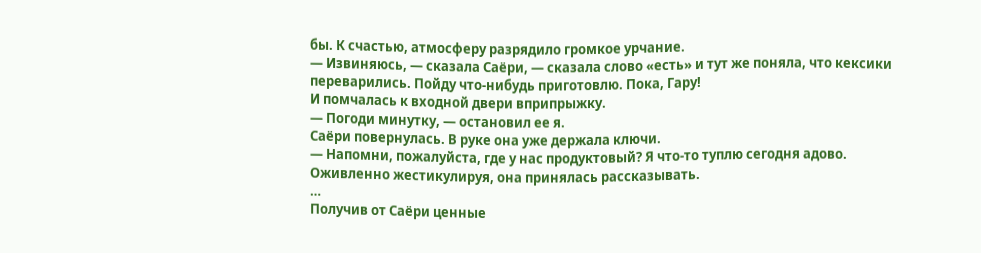бы. К счастью, атмосферу разрядило громкое урчание.
— Извиняюсь, — сказала Саёри, — сказала слово «есть» и тут же поняла, что кексики переварились. Пойду что-нибудь приготовлю. Пока, Гару!
И помчалась к входной двери вприпрыжку.
— Погоди минутку, — остановил ее я.
Саёри повернулась. В руке она уже держала ключи.
— Напомни, пожалуйста, где у нас продуктовый? Я что-то туплю сегодня адово.
Оживленно жестикулируя, она принялась рассказывать.
…
Получив от Саёри ценные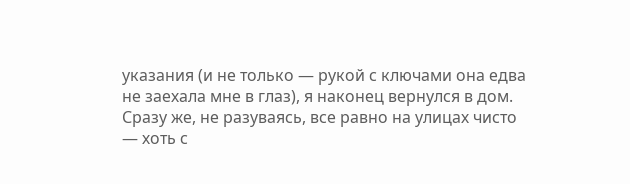указания (и не только — рукой с ключами она едва не заехала мне в глаз), я наконец вернулся в дом. Сразу же, не разуваясь, все равно на улицах чисто — хоть с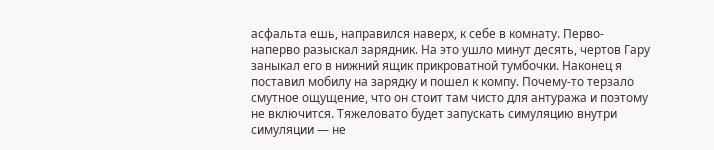асфальта ешь, направился наверх, к себе в комнату. Перво-наперво разыскал зарядник. На это ушло минут десять, чертов Гару заныкал его в нижний ящик прикроватной тумбочки. Наконец я поставил мобилу на зарядку и пошел к компу. Почему-то терзало смутное ощущение, что он стоит там чисто для антуража и поэтому не включится. Тяжеловато будет запускать симуляцию внутри симуляции — не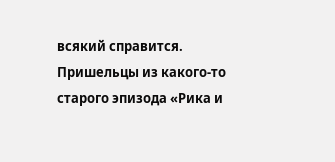всякий справится. Пришельцы из какого-то старого эпизода «Рика и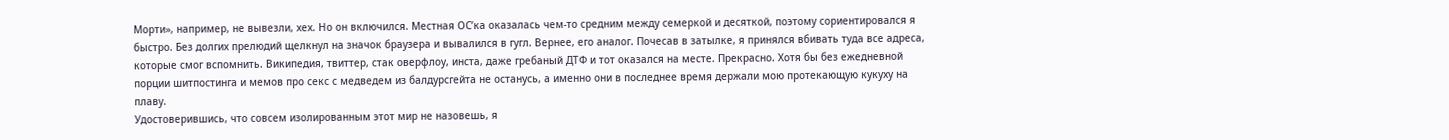Морти», например, не вывезли, хех. Но он включился. Местная ОС’ка оказалась чем-то средним между семеркой и десяткой, поэтому сориентировался я быстро. Без долгих прелюдий щелкнул на значок браузера и вывалился в гугл. Вернее, его аналог. Почесав в затылке, я принялся вбивать туда все адреса, которые смог вспомнить. Википедия, твиттер, стак оверфлоу, инста, даже гребаный ДТФ и тот оказался на месте. Прекрасно. Хотя бы без ежедневной порции шитпостинга и мемов про секс с медведем из балдурсгейта не останусь, а именно они в последнее время держали мою протекающую кукуху на плаву.
Удостоверившись, что совсем изолированным этот мир не назовешь, я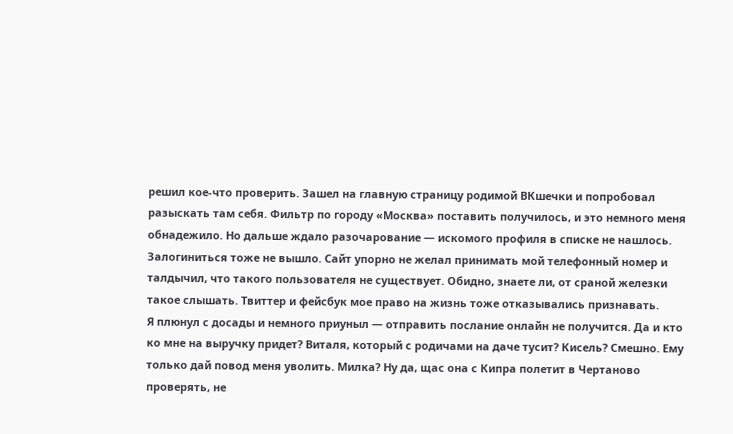решил кое-что проверить. Зашел на главную страницу родимой ВКшечки и попробовал разыскать там себя. Фильтр по городу «Москва» поставить получилось, и это немного меня обнадежило. Но дальше ждало разочарование — искомого профиля в списке не нашлось. Залогиниться тоже не вышло. Сайт упорно не желал принимать мой телефонный номер и талдычил, что такого пользователя не существует. Обидно, знаете ли, от сраной железки такое слышать. Твиттер и фейсбук мое право на жизнь тоже отказывались признавать.
Я плюнул с досады и немного приуныл — отправить послание онлайн не получится. Да и кто ко мне на выручку придет? Виталя, который с родичами на даче тусит? Кисель? Смешно. Ему только дай повод меня уволить. Милка? Ну да, щас она с Кипра полетит в Чертаново проверять, не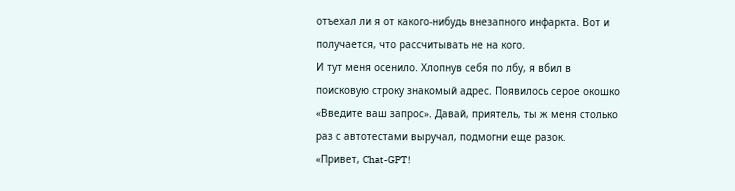отъехал ли я от какого-нибудь внезапного инфаркта. Вот и получается, что рассчитывать не на кого.
И тут меня осенило. Хлопнув себя по лбу, я вбил в поисковую строку знакомый адрес. Появилось серое окошко «Введите ваш запрос». Давай, приятель, ты ж меня столько раз с автотестами выручал, подмогни еще разок.
«Привет, Chat-GPT!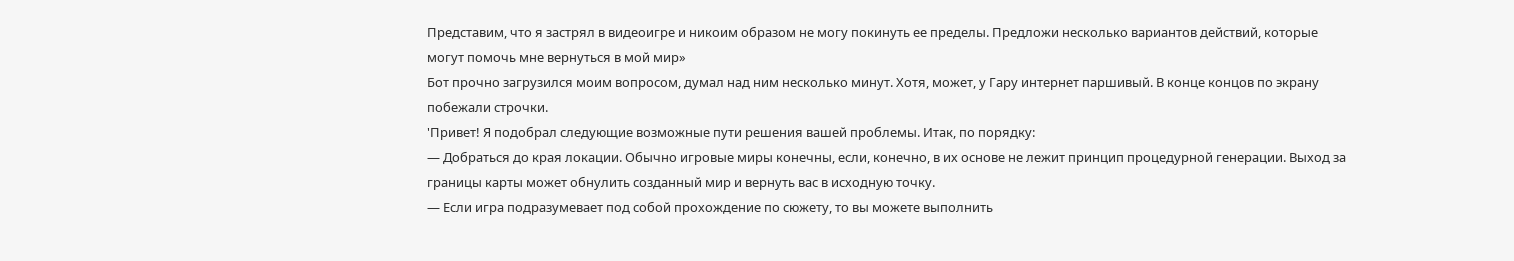Представим, что я застрял в видеоигре и никоим образом не могу покинуть ее пределы. Предложи несколько вариантов действий, которые могут помочь мне вернуться в мой мир»
Бот прочно загрузился моим вопросом, думал над ним несколько минут. Хотя, может, у Гару интернет паршивый. В конце концов по экрану побежали строчки.
'Привет! Я подобрал следующие возможные пути решения вашей проблемы. Итак, по порядку:
— Добраться до края локации. Обычно игровые миры конечны, если, конечно, в их основе не лежит принцип процедурной генерации. Выход за границы карты может обнулить созданный мир и вернуть вас в исходную точку.
— Если игра подразумевает под собой прохождение по сюжету, то вы можете выполнить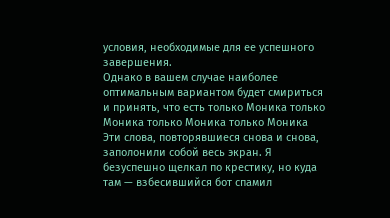условия, необходимые для ее успешного завершения.
Однако в вашем случае наиболее оптимальным вариантом будет смириться и принять, что есть только Моника только Моника только Моника только Моника
Эти слова, повторявшиеся снова и снова, заполонили собой весь экран. Я безуспешно щелкал по крестику, но куда там — взбесившийся бот спамил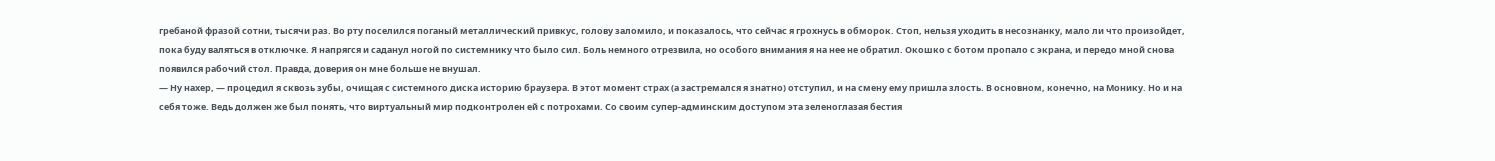гребаной фразой сотни, тысячи раз. Во рту поселился поганый металлический привкус, голову заломило, и показалось, что сейчас я грохнусь в обморок. Стоп, нельзя уходить в несознанку, мало ли что произойдет, пока буду валяться в отключке. Я напрягся и саданул ногой по системнику что было сил. Боль немного отрезвила, но особого внимания я на нее не обратил. Окошко с ботом пропало с экрана, и передо мной снова появился рабочий стол. Правда, доверия он мне больше не внушал.
— Ну нахер, — процедил я сквозь зубы, очищая с системного диска историю браузера. В этот момент страх (а застремался я знатно) отступил, и на смену ему пришла злость. В основном, конечно, на Монику. Но и на себя тоже. Ведь должен же был понять, что виртуальный мир подконтролен ей с потрохами. Со своим супер-админским доступом эта зеленоглазая бестия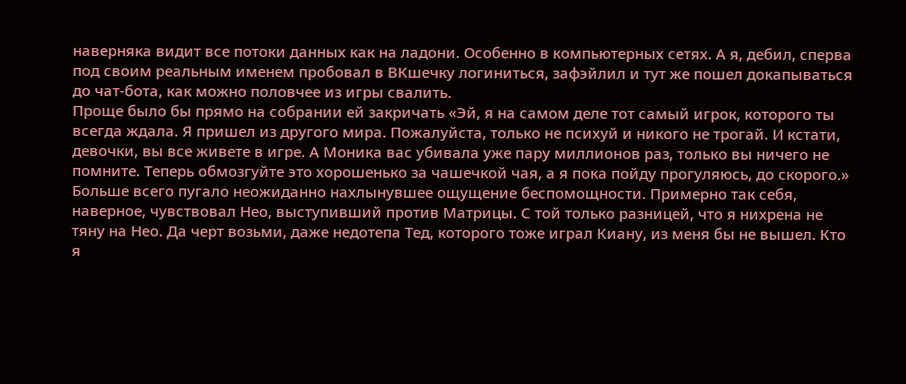наверняка видит все потоки данных как на ладони. Особенно в компьютерных сетях. А я, дебил, сперва под своим реальным именем пробовал в ВКшечку логиниться, зафэйлил и тут же пошел докапываться до чат-бота, как можно половчее из игры свалить.
Проще было бы прямо на собрании ей закричать «Эй, я на самом деле тот самый игрок, которого ты всегда ждала. Я пришел из другого мира. Пожалуйста, только не психуй и никого не трогай. И кстати, девочки, вы все живете в игре. А Моника вас убивала уже пару миллионов раз, только вы ничего не помните. Теперь обмозгуйте это хорошенько за чашечкой чая, а я пока пойду прогуляюсь, до скорого.»
Больше всего пугало неожиданно нахлынувшее ощущение беспомощности. Примерно так себя, наверное, чувствовал Нео, выступивший против Матрицы. С той только разницей, что я нихрена не тяну на Нео. Да черт возьми, даже недотепа Тед, которого тоже играл Киану, из меня бы не вышел. Кто я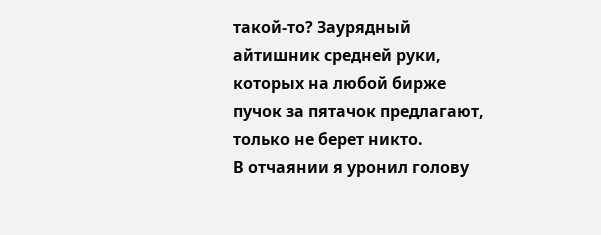такой-то? Заурядный айтишник средней руки, которых на любой бирже пучок за пятачок предлагают, только не берет никто.
В отчаянии я уронил голову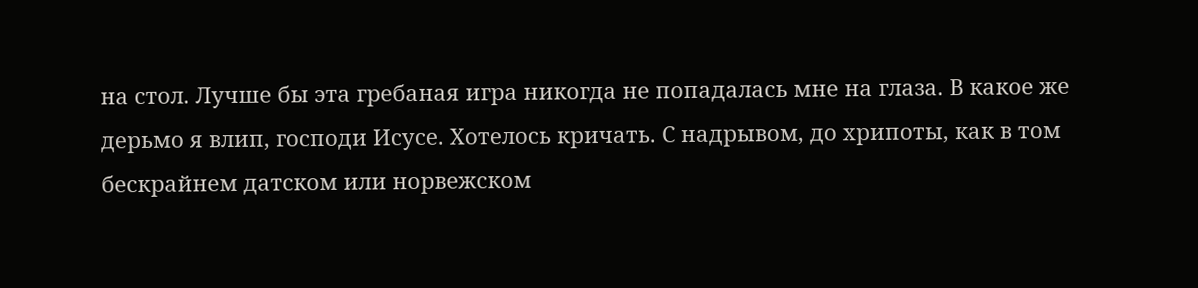на стол. Лучше бы эта гребаная игра никогда не попадалась мне на глаза. В какое же дерьмо я влип, господи Исусе. Хотелось кричать. С надрывом, до хрипоты, как в том бескрайнем датском или норвежском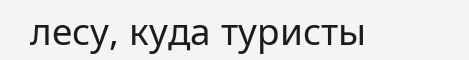лесу, куда туристы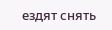ездят снять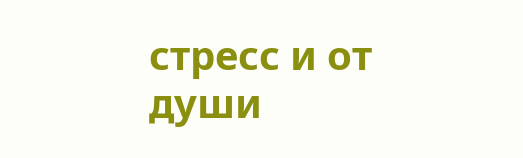стресс и от души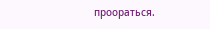проораться.